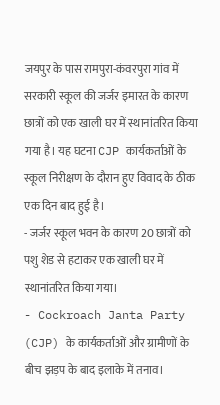जयपुर के पास रामपुरा-कंवरपुरा गांव में सरकारी स्कूल की जर्जर इमारत के कारण छात्रों को एक खाली घर में स्थानांतरित किया गया है। यह घटना CJP कार्यकर्ताओं के स्कूल निरीक्षण के दौरान हुए विवाद के ठीक एक दिन बाद हुई है।
- जर्जर स्कूल भवन के कारण 20 छात्रों को पशु शेड से हटाकर एक खाली घर में स्थानांतरित किया गया।
- Cockroach Janta Party (CJP) के कार्यकर्ताओं और ग्रामीणों के बीच झड़प के बाद इलाके में तनाव।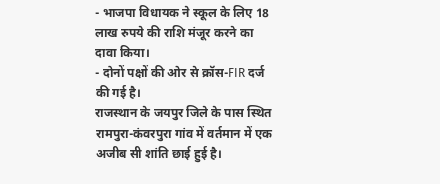- भाजपा विधायक ने स्कूल के लिए 18 लाख रुपये की राशि मंजूर करने का दावा किया।
- दोनों पक्षों की ओर से क्रॉस-FIR दर्ज की गई है।
राजस्थान के जयपुर जिले के पास स्थित रामपुरा-कंवरपुरा गांव में वर्तमान में एक अजीब सी शांति छाई हुई है।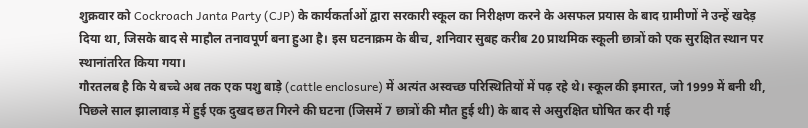शुक्रवार को Cockroach Janta Party (CJP) के कार्यकर्ताओं द्वारा सरकारी स्कूल का निरीक्षण करने के असफल प्रयास के बाद ग्रामीणों ने उन्हें खदेड़ दिया था, जिसके बाद से माहौल तनावपूर्ण बना हुआ है। इस घटनाक्रम के बीच, शनिवार सुबह करीब 20 प्राथमिक स्कूली छात्रों को एक सुरक्षित स्थान पर स्थानांतरित किया गया।
गौरतलब है कि ये बच्चे अब तक एक पशु बाड़े (cattle enclosure) में अत्यंत अस्वच्छ परिस्थितियों में पढ़ रहे थे। स्कूल की इमारत, जो 1999 में बनी थी, पिछले साल झालावाड़ में हुई एक दुखद छत गिरने की घटना (जिसमें 7 छात्रों की मौत हुई थी) के बाद से असुरक्षित घोषित कर दी गई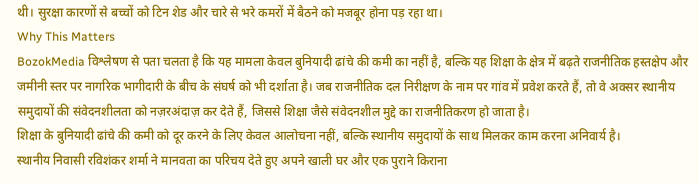थी। सुरक्षा कारणों से बच्चों को टिन शेड और चारे से भरे कमरों में बैठने को मजबूर होना पड़ रहा था।
Why This Matters
BozokMedia विश्लेषण से पता चलता है कि यह मामला केवल बुनियादी ढांचे की कमी का नहीं है, बल्कि यह शिक्षा के क्षेत्र में बढ़ते राजनीतिक हस्तक्षेप और जमीनी स्तर पर नागरिक भागीदारी के बीच के संघर्ष को भी दर्शाता है। जब राजनीतिक दल निरीक्षण के नाम पर गांव में प्रवेश करते हैं, तो वे अक्सर स्थानीय समुदायों की संवेदनशीलता को नज़रअंदाज़ कर देते हैं, जिससे शिक्षा जैसे संवेदनशील मुद्दे का राजनीतिकरण हो जाता है।
शिक्षा के बुनियादी ढांचे की कमी को दूर करने के लिए केवल आलोचना नहीं, बल्कि स्थानीय समुदायों के साथ मिलकर काम करना अनिवार्य है।
स्थानीय निवासी रविशंकर शर्मा ने मानवता का परिचय देते हुए अपने खाली घर और एक पुराने किराना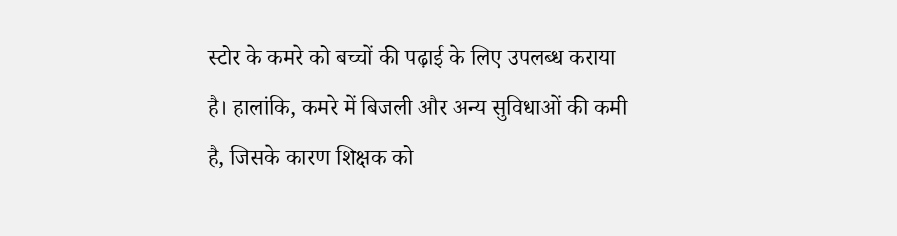स्टोर के कमरे को बच्चों की पढ़ाई के लिए उपलब्ध कराया है। हालांकि, कमरे में बिजली और अन्य सुविधाओं की कमी है, जिसके कारण शिक्षक को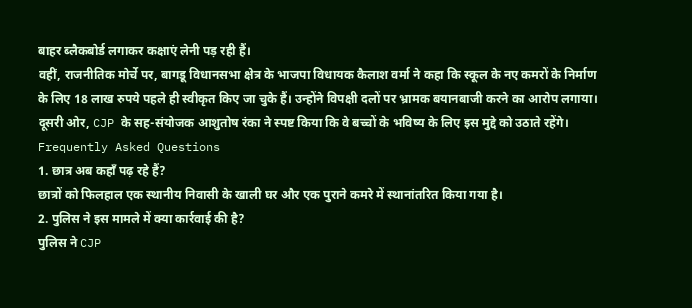बाहर ब्लैकबोर्ड लगाकर कक्षाएं लेनी पड़ रही हैं।
वहीं, राजनीतिक मोर्चे पर, बागडू विधानसभा क्षेत्र के भाजपा विधायक कैलाश वर्मा ने कहा कि स्कूल के नए कमरों के निर्माण के लिए 18 लाख रुपये पहले ही स्वीकृत किए जा चुके हैं। उन्होंने विपक्षी दलों पर भ्रामक बयानबाजी करने का आरोप लगाया। दूसरी ओर, CJP के सह-संयोजक आशुतोष रंका ने स्पष्ट किया कि वे बच्चों के भविष्य के लिए इस मुद्दे को उठाते रहेंगे।
Frequently Asked Questions
1. छात्र अब कहाँ पढ़ रहे हैं?
छात्रों को फिलहाल एक स्थानीय निवासी के खाली घर और एक पुराने कमरे में स्थानांतरित किया गया है।
2. पुलिस ने इस मामले में क्या कार्रवाई की है?
पुलिस ने CJP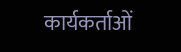कार्यकर्ताओं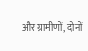और ग्रामीणों, दोनों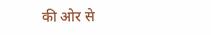की ओर से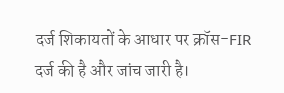दर्ज शिकायतों के आधार पर क्रॉस-FIR दर्ज की है और जांच जारी है।